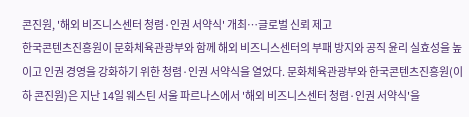콘진원, '해외 비즈니스센터 청렴·인권 서약식' 개최…글로벌 신뢰 제고
한국콘텐츠진흥원이 문화체육관광부와 함께 해외 비즈니스센터의 부패 방지와 공직 윤리 실효성을 높이고 인권 경영을 강화하기 위한 청렴·인권 서약식을 열었다. 문화체육관광부와 한국콘텐츠진흥원(이하 콘진원)은 지난 14일 웨스틴 서울 파르나스에서 '해외 비즈니스센터 청렴·인권 서약식'을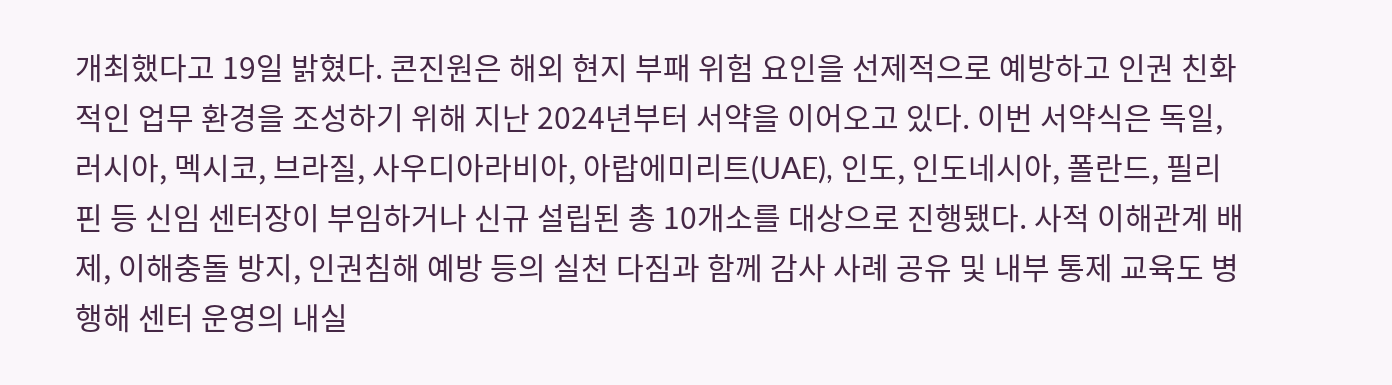개최했다고 19일 밝혔다. 콘진원은 해외 현지 부패 위험 요인을 선제적으로 예방하고 인권 친화적인 업무 환경을 조성하기 위해 지난 2024년부터 서약을 이어오고 있다. 이번 서약식은 독일, 러시아, 멕시코, 브라질, 사우디아라비아, 아랍에미리트(UAE), 인도, 인도네시아, 폴란드, 필리핀 등 신임 센터장이 부임하거나 신규 설립된 총 10개소를 대상으로 진행됐다. 사적 이해관계 배제, 이해충돌 방지, 인권침해 예방 등의 실천 다짐과 함께 감사 사례 공유 및 내부 통제 교육도 병행해 센터 운영의 내실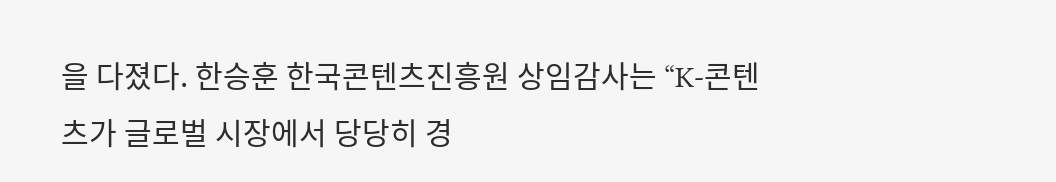을 다졌다. 한승훈 한국콘텐츠진흥원 상임감사는 “K-콘텐츠가 글로벌 시장에서 당당히 경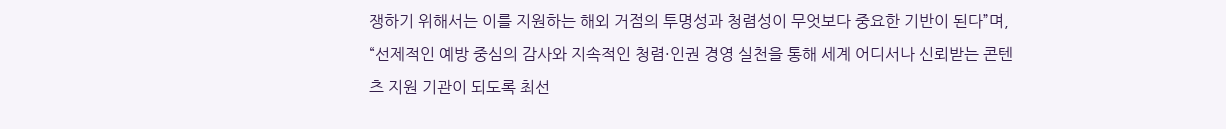쟁하기 위해서는 이를 지원하는 해외 거점의 투명성과 청렴성이 무엇보다 중요한 기반이 된다”며, “선제적인 예방 중심의 감사와 지속적인 청렴·인권 경영 실천을 통해 세계 어디서나 신뢰받는 콘텐츠 지원 기관이 되도록 최선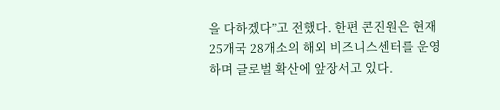을 다하겠다”고 전했다. 한편 콘진원은 현재 25개국 28개소의 해외 비즈니스센터를 운영하며 글로벌 확산에 앞장서고 있다.